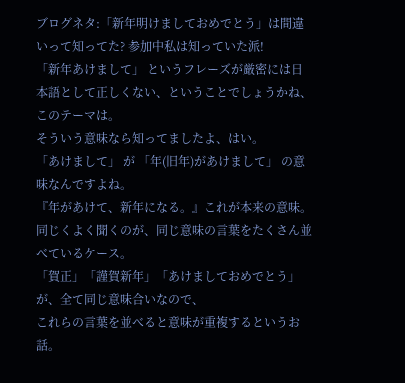ブログネタ:「新年明けましておめでとう」は間違いって知ってた? 参加中私は知っていた派!
「新年あけまして」 というフレーズが厳密には日本語として正しくない、ということでしょうかね、このテーマは。
そういう意味なら知ってましたよ、はい。
「あけまして」 が 「年(旧年)があけまして」 の意味なんですよね。
『年があけて、新年になる。』これが本来の意味。
同じくよく聞くのが、同じ意味の言葉をたくさん並べているケース。
「賀正」「謹賀新年」「あけましておめでとう」が、全て同じ意味合いなので、
これらの言葉を並べると意味が重複するというお話。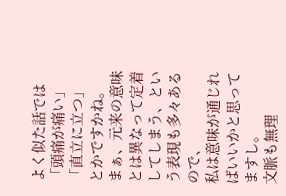よく似た話では
「頭痛が痛い」
「直立に立つ」
とかですかね。
まぁ、元来の意味とは異なって定着してしまう、という表現も多々あるので、
私は意味が通じればいいかと思ってますし。
文脈も無理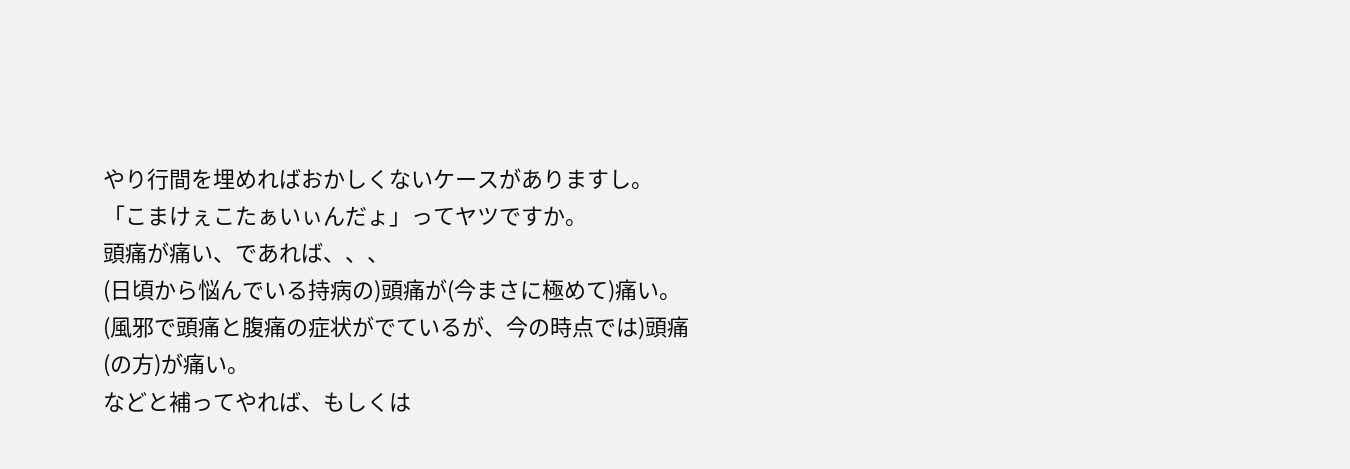やり行間を埋めればおかしくないケースがありますし。
「こまけぇこたぁいぃんだょ」ってヤツですか。
頭痛が痛い、であれば、、、
(日頃から悩んでいる持病の)頭痛が(今まさに極めて)痛い。
(風邪で頭痛と腹痛の症状がでているが、今の時点では)頭痛(の方)が痛い。
などと補ってやれば、もしくは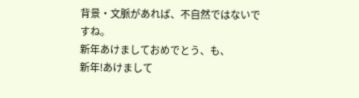背景・文脈があれば、不自然ではないですね。
新年あけましておめでとう、も、
新年!あけまして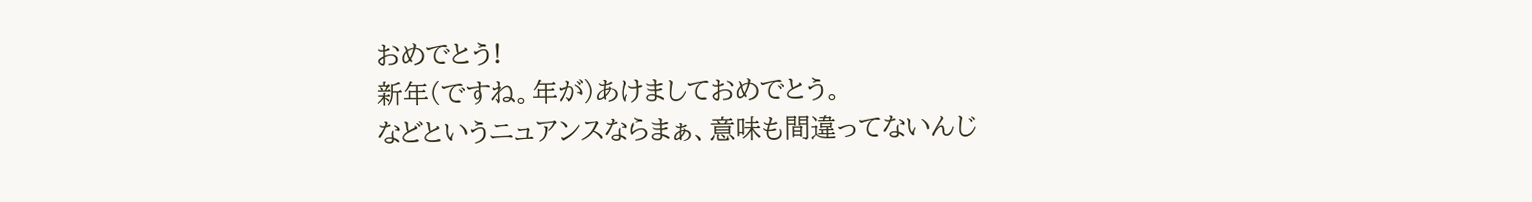おめでとう!
新年(ですね。年が)あけましておめでとう。
などというニュアンスならまぁ、意味も間違ってないんじ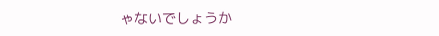ゃないでしょうか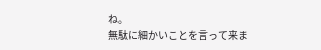ね。
無駄に細かいことを言って来ま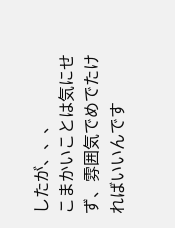したが、、、
こまかいことは気にせず、雰囲気でめでたければいいんです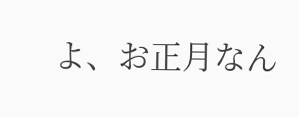よ、お正月なん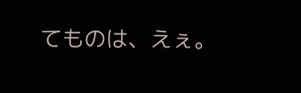てものは、えぇ。